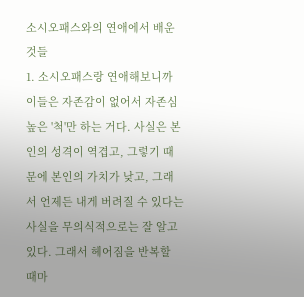소시오패스와의 연애에서 배운 것들
1. 소시오패스랑 연애해보니까 이들은 자존감이 없어서 자존심 높은 '척'만 하는 거다. 사실은 본인의 성격이 역겹고, 그렇기 때문에 본인의 가치가 낮고, 그래서 언제든 내게 버려질 수 있다는 사실을 무의식적으로는 잘 알고 있다. 그래서 헤어짐을 반복할 때마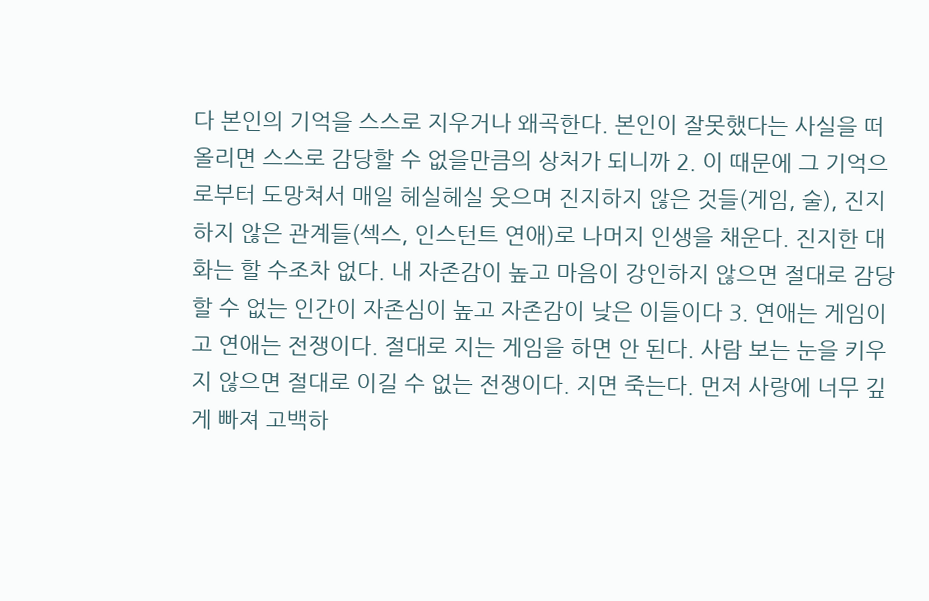다 본인의 기억을 스스로 지우거나 왜곡한다. 본인이 잘못했다는 사실을 떠올리면 스스로 감당할 수 없을만큼의 상처가 되니까 2. 이 때문에 그 기억으로부터 도망쳐서 매일 헤실헤실 웃으며 진지하지 않은 것들(게임, 술), 진지하지 않은 관계들(섹스, 인스턴트 연애)로 나머지 인생을 채운다. 진지한 대화는 할 수조차 없다. 내 자존감이 높고 마음이 강인하지 않으면 절대로 감당할 수 없는 인간이 자존심이 높고 자존감이 낮은 이들이다 3. 연애는 게임이고 연애는 전쟁이다. 절대로 지는 게임을 하면 안 된다. 사람 보는 눈을 키우지 않으면 절대로 이길 수 없는 전쟁이다. 지면 죽는다. 먼저 사랑에 너무 깊게 빠져 고백하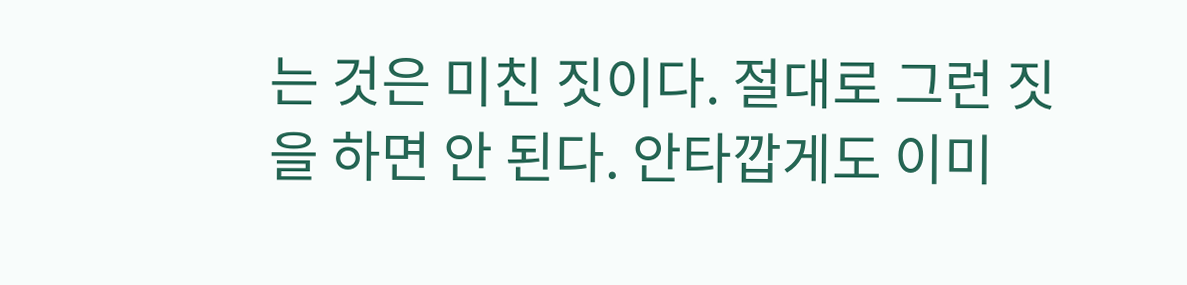는 것은 미친 짓이다. 절대로 그런 짓을 하면 안 된다. 안타깝게도 이미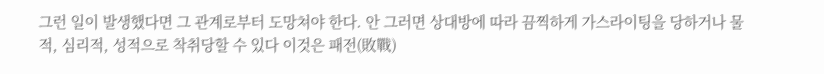그런 일이 발생했다면 그 관계로부터 도망쳐야 한다. 안 그러면 상대방에 따라 끔찍하게 가스라이팅을 당하거나 물적, 심리적, 성적으로 착취당할 수 있다 이것은 패전(敗戰)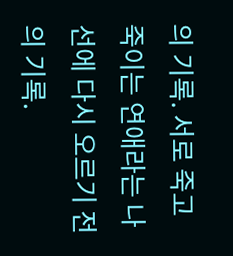의 기록. 서로 죽고 죽이는 연애라는 나선에 다시 오르기 전의 기록.